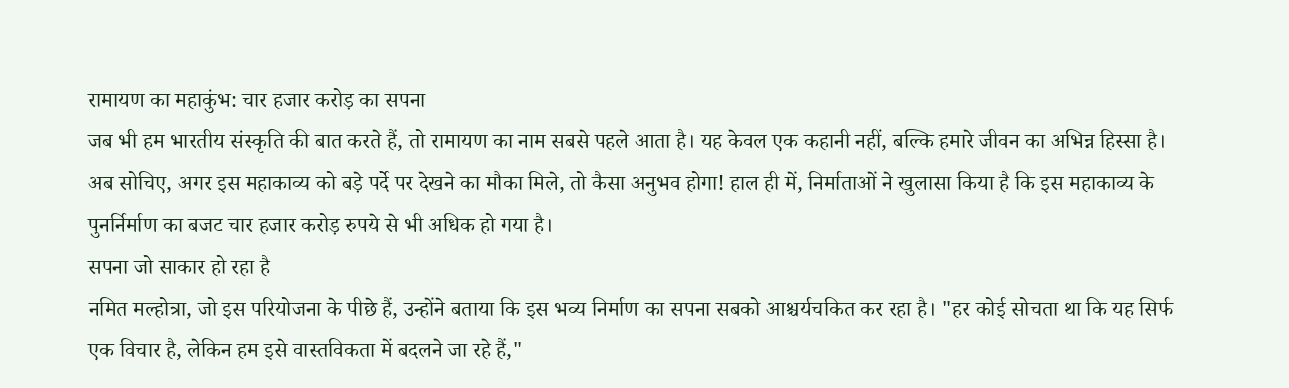रामायण का महाकुंभ: चार हजार करोड़ का सपना
जब भी हम भारतीय संस्कृति की बात करते हैं, तो रामायण का नाम सबसे पहले आता है। यह केवल एक कहानी नहीं, बल्कि हमारे जीवन का अभिन्न हिस्सा है। अब सोचिए, अगर इस महाकाव्य को बड़े पर्दे पर देखने का मौका मिले, तो कैसा अनुभव होगा! हाल ही में, निर्माताओं ने खुलासा किया है कि इस महाकाव्य के पुनर्निर्माण का बजट चार हजार करोड़ रुपये से भी अधिक हो गया है।
सपना जो साकार हो रहा है
नमित मल्होत्रा, जो इस परियोजना के पीछे हैं, उन्होंने बताया कि इस भव्य निर्माण का सपना सबको आश्चर्यचकित कर रहा है। "हर कोई सोचता था कि यह सिर्फ एक विचार है, लेकिन हम इसे वास्तविकता में बदलने जा रहे हैं,"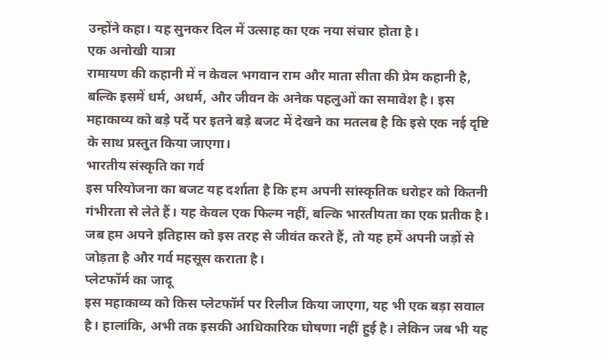उन्होंने कहा। यह सुनकर दिल में उत्साह का एक नया संचार होता है।
एक अनोखी यात्रा
रामायण की कहानी में न केवल भगवान राम और माता सीता की प्रेम कहानी है, बल्कि इसमें धर्म, अधर्म, और जीवन के अनेक पहलुओं का समावेश है। इस महाकाव्य को बड़े पर्दे पर इतने बड़े बजट में देखने का मतलब है कि इसे एक नई दृष्टि के साथ प्रस्तुत किया जाएगा।
भारतीय संस्कृति का गर्व
इस परियोजना का बजट यह दर्शाता है कि हम अपनी सांस्कृतिक धरोहर को कितनी गंभीरता से लेते हैं। यह केवल एक फिल्म नहीं, बल्कि भारतीयता का एक प्रतीक है। जब हम अपने इतिहास को इस तरह से जीवंत करते हैं, तो यह हमें अपनी जड़ों से जोड़ता है और गर्व महसूस कराता है।
प्लेटफॉर्म का जादू
इस महाकाव्य को किस प्लेटफॉर्म पर रिलीज किया जाएगा, यह भी एक बड़ा सवाल है। हालांकि, अभी तक इसकी आधिकारिक घोषणा नहीं हुई है। लेकिन जब भी यह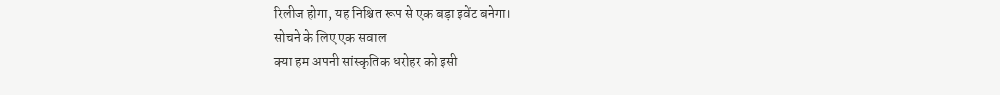रिलीज होगा, यह निश्चित रूप से एक बड़ा इवेंट बनेगा।
सोचने के लिए एक सवाल
क्या हम अपनी सांस्कृतिक धरोहर को इसी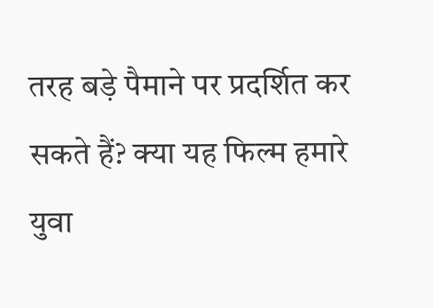तरह बड़े पैमाने पर प्रदर्शित कर सकते हैं? क्या यह फिल्म हमारे युवा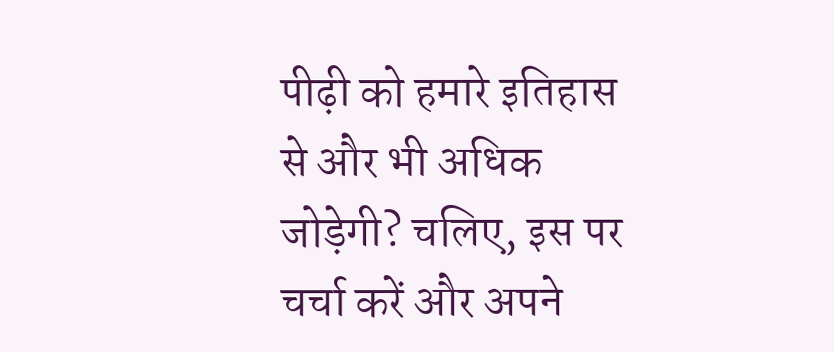पीढ़ी को हमारे इतिहास से और भी अधिक जोड़ेगी? चलिए, इस पर चर्चा करें और अपने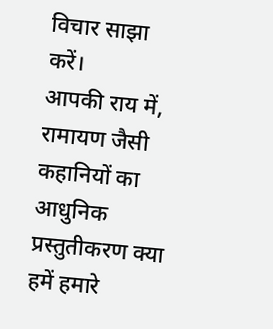विचार साझा करें।
आपकी राय में, रामायण जैसी कहानियों का आधुनिक प्रस्तुतीकरण क्या हमें हमारे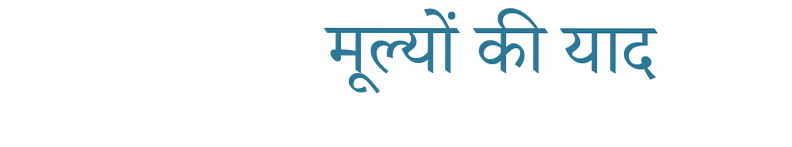मूल्यों की याद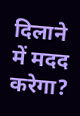दिलाने में मदद करेगा?